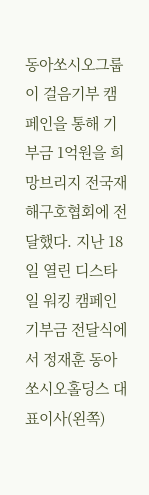동아쏘시오그룹이 걸음기부 캠페인을 통해 기부금 1억원을 희망브리지 전국재해구호협회에 전달했다. 지난 18일 열린 디스타일 워킹 캠페인 기부금 전달식에서 정재훈 동아쏘시오홀딩스 대표이사(왼쪽)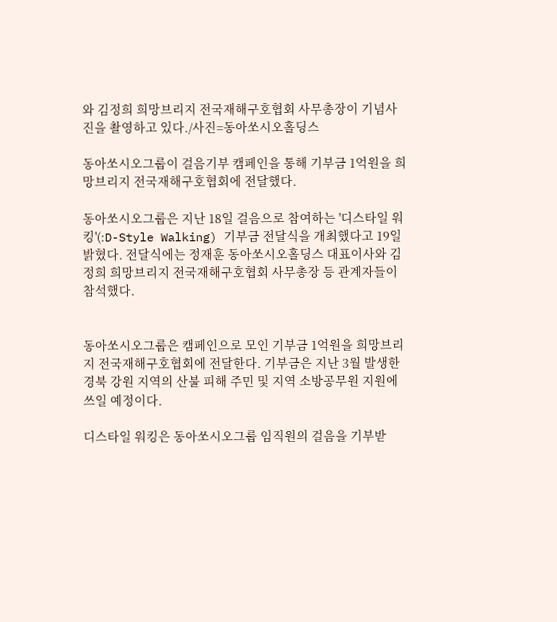와 김정희 희망브리지 전국재해구호협회 사무총장이 기념사진을 촬영하고 있다./사진=동아쏘시오홀딩스

동아쏘시오그룹이 걸음기부 캠페인을 통해 기부금 1억원을 희망브리지 전국재해구호협회에 전달했다.

동아쏘시오그룹은 지난 18일 걸음으로 참여하는 '디스타일 워킹'(:D-Style Walking) 기부금 전달식을 개최했다고 19일 밝혔다. 전달식에는 정재훈 동아쏘시오홀딩스 대표이사와 김정희 희망브리지 전국재해구호협회 사무총장 등 관계자들이 참석했다.


동아쏘시오그룹은 캠페인으로 모인 기부금 1억원을 희망브리지 전국재해구호협회에 전달한다. 기부금은 지난 3월 발생한 경북 강원 지역의 산불 피해 주민 및 지역 소방공무원 지원에 쓰일 예정이다.

디스타일 워킹은 동아쏘시오그룹 임직원의 걸음을 기부받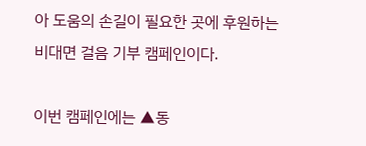아 도움의 손길이 필요한 곳에 후원하는 비대면 걸음 기부 캠페인이다.

이번 캠페인에는 ▲동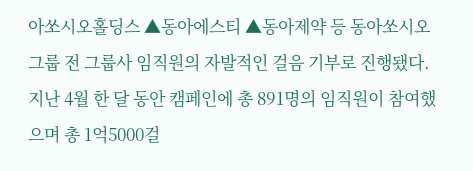아쏘시오홀딩스 ▲동아에스티 ▲동아제약 등 동아쏘시오그룹 전 그룹사 임직원의 자발적인 걸음 기부로 진행됐다. 지난 4월 한 달 동안 캠페인에 총 891명의 임직원이 참여했으며 총 1억5000걸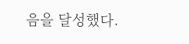음을 달성했다.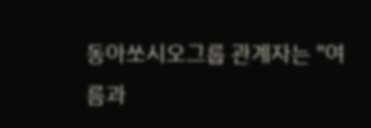동아쏘시오그룹 관계자는 "여름과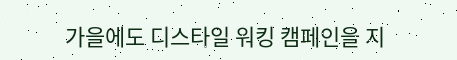가을에도 디스타일 워킹 캠페인을 지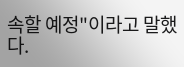속할 예정"이라고 말했다.